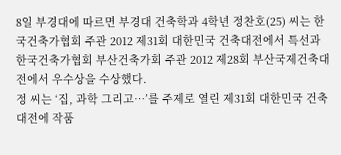8일 부경대에 따르면 부경대 건축학과 4학년 정찬호(25) 씨는 한국건축가협회 주관 2012 제31회 대한민국 건축대전에서 특선과 한국건축가협회 부산건축가회 주관 2012 제28회 부산국제건축대전에서 우수상을 수상했다.
정 씨는 ‘집, 과학 그리고…’를 주제로 열린 제31회 대한민국 건축대전에 작품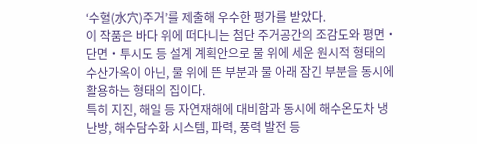‘수혈(水穴)주거’를 제출해 우수한 평가를 받았다.
이 작품은 바다 위에 떠다니는 첨단 주거공간의 조감도와 평면‧단면‧투시도 등 설계 계획안으로 물 위에 세운 원시적 형태의 수산가옥이 아닌, 물 위에 뜬 부분과 물 아래 잠긴 부분을 동시에 활용하는 형태의 집이다.
특히 지진, 해일 등 자연재해에 대비함과 동시에 해수온도차 냉난방, 해수담수화 시스템, 파력, 풍력 발전 등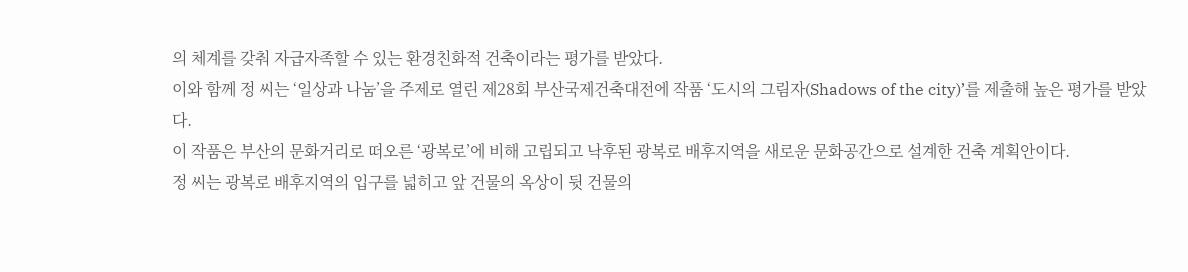의 체계를 갖춰 자급자족할 수 있는 환경친화적 건축이라는 평가를 받았다.
이와 함께 정 씨는 ‘일상과 나눔’을 주제로 열린 제28회 부산국제건축대전에 작품 ‘도시의 그림자(Shadows of the city)’를 제출해 높은 평가를 받았다.
이 작품은 부산의 문화거리로 떠오른 ‘광복로’에 비해 고립되고 낙후된 광복로 배후지역을 새로운 문화공간으로 설계한 건축 계획안이다.
정 씨는 광복로 배후지역의 입구를 넓히고 앞 건물의 옥상이 뒷 건물의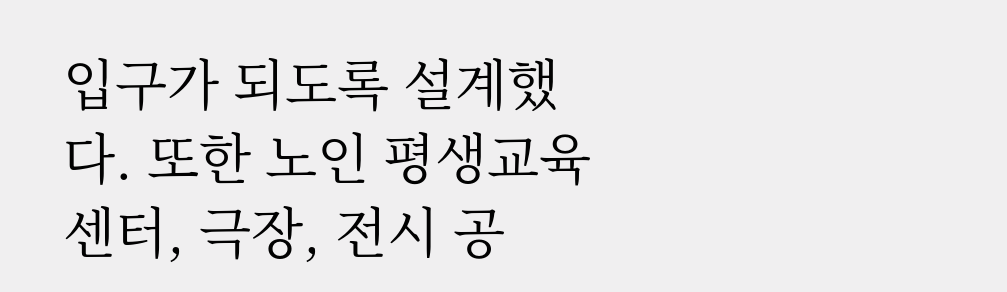입구가 되도록 설계했다. 또한 노인 평생교육센터, 극장, 전시 공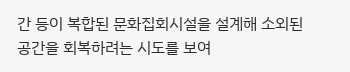간 등이 복합된 문화집회시설을 설계해 소외된 공간을 회복하려는 시도를 보여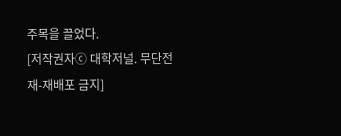주목을 끌었다.
[저작권자ⓒ 대학저널. 무단전재-재배포 금지]